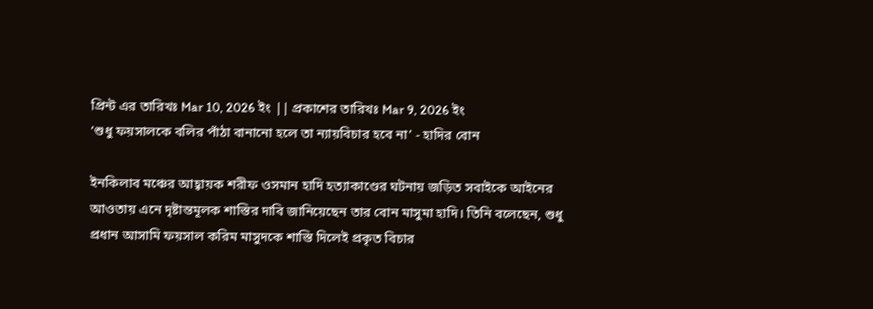প্রিন্ট এর তারিখঃ Mar 10, 2026 ইং || প্রকাশের তারিখঃ Mar 9, 2026 ইং
‘শুধু ফয়সালকে বলির পাঁঠা বানানো হলে তা ন্যায়বিচার হবে না’ - হাদির বোন

ইনকিলাব মঞ্চের আহ্বায়ক শরীফ ওসমান হাদি হত্যাকাণ্ডের ঘটনায় জড়িত সবাইকে আইনের আওতায় এনে দৃষ্টান্তমূলক শাস্তির দাবি জানিয়েছেন তার বোন মাসুমা হাদি। তিনি বলেছেন, শুধু প্রধান আসামি ফয়সাল করিম মাসুদকে শাস্তি দিলেই প্রকৃত বিচার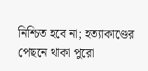নিশ্চিত হবে না; হত্যাকাণ্ডের পেছনে থাকা পুরো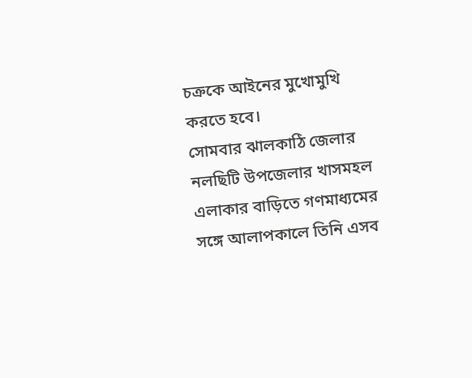চক্রকে আইনের মুখোমুখি করতে হবে।
সোমবার ঝালকাঠি জেলার নলছিটি উপজেলার খাসমহল এলাকার বাড়িতে গণমাধ্যমের সঙ্গে আলাপকালে তিনি এসব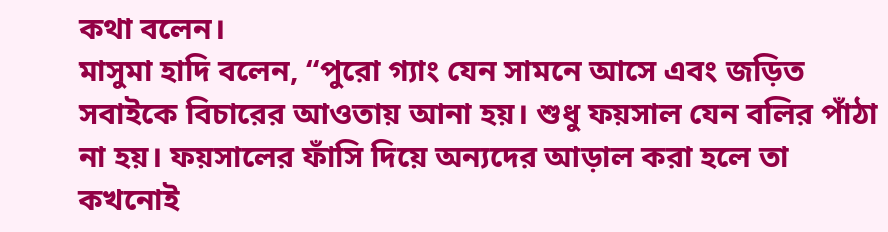কথা বলেন।
মাসুমা হাদি বলেন, “পুরো গ্যাং যেন সামনে আসে এবং জড়িত সবাইকে বিচারের আওতায় আনা হয়। শুধু ফয়সাল যেন বলির পাঁঠা না হয়। ফয়সালের ফাঁসি দিয়ে অন্যদের আড়াল করা হলে তা কখনোই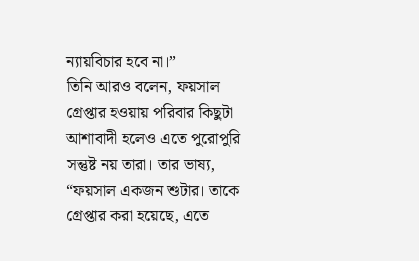ন্যায়বিচার হবে না।”
তিনি আরও বলেন, ফয়সাল গ্রেপ্তার হওয়ায় পরিবার কিছুটা আশাবাদী হলেও এতে পুরোপুরি সন্তুষ্ট নয় তারা। তার ভাষ্য, “ফয়সাল একজন শুটার। তাকে গ্রেপ্তার করা হয়েছে, এতে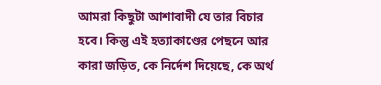আমরা কিছুটা আশাবাদী যে তার বিচার হবে। কিন্তু এই হত্যাকাণ্ডের পেছনে আর কারা জড়িত, কে নির্দেশ দিয়েছে, কে অর্থ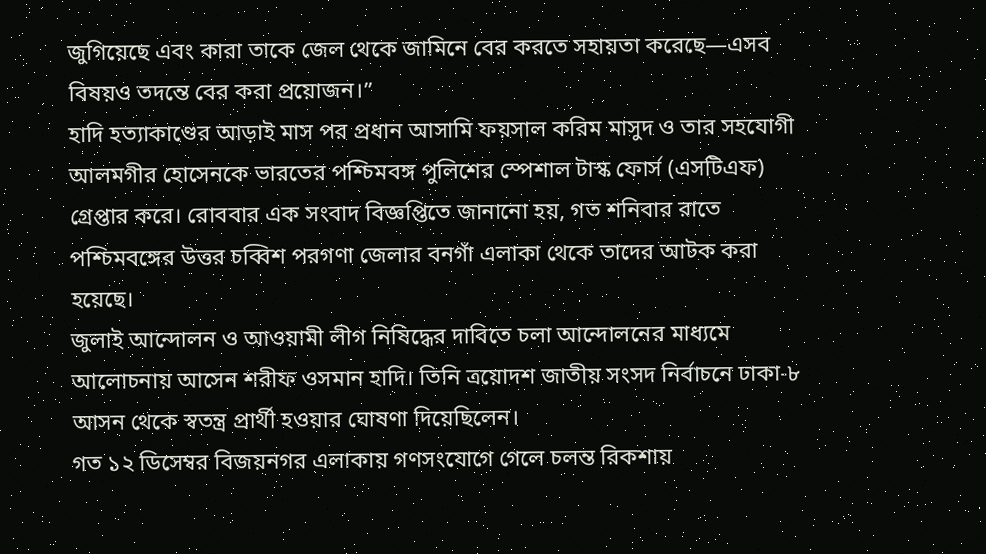জুগিয়েছে এবং কারা তাকে জেল থেকে জামিনে বের করতে সহায়তা করেছে—এসব বিষয়ও তদন্তে বের করা প্রয়োজন।”
হাদি হত্যাকাণ্ডের আড়াই মাস পর প্রধান আসামি ফয়সাল করিম মাসুদ ও তার সহযোগী আলমগীর হোসেনকে ভারতের পশ্চিমবঙ্গ পুলিশের স্পেশাল টাস্ক ফোর্স (এসটিএফ) গ্রেপ্তার করে। রোববার এক সংবাদ বিজ্ঞপ্তিতে জানানো হয়, গত শনিবার রাতে পশ্চিমবঙ্গের উত্তর চব্বিশ পরগণা জেলার বনগাঁ এলাকা থেকে তাদের আটক করা হয়েছে।
জুলাই আন্দোলন ও আওয়ামী লীগ নিষিদ্ধের দাবিতে চলা আন্দোলনের মাধ্যমে আলোচনায় আসেন শরীফ ওসমান হাদি। তিনি ত্রয়োদশ জাতীয় সংসদ নির্বাচনে ঢাকা-৮ আসন থেকে স্বতন্ত্র প্রার্থী হওয়ার ঘোষণা দিয়েছিলেন।
গত ১২ ডিসেম্বর বিজয়নগর এলাকায় গণসংযোগে গেলে চলন্ত রিকশায়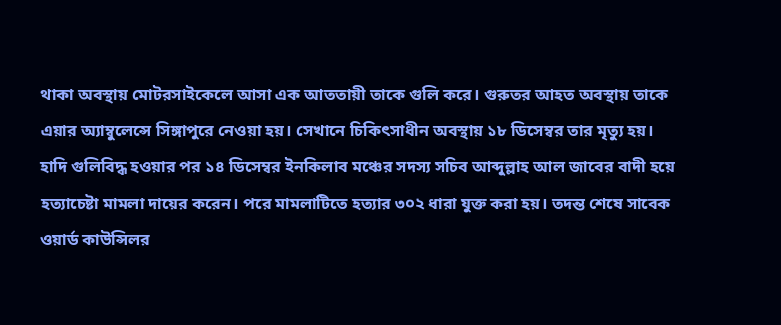থাকা অবস্থায় মোটরসাইকেলে আসা এক আততায়ী তাকে গুলি করে। গুরুতর আহত অবস্থায় তাকে এয়ার অ্যাম্বুলেন্সে সিঙ্গাপুরে নেওয়া হয়। সেখানে চিকিৎসাধীন অবস্থায় ১৮ ডিসেম্বর তার মৃত্যু হয়।
হাদি গুলিবিদ্ধ হওয়ার পর ১৪ ডিসেম্বর ইনকিলাব মঞ্চের সদস্য সচিব আব্দুল্লাহ আল জাবের বাদী হয়ে হত্যাচেষ্টা মামলা দায়ের করেন। পরে মামলাটিতে হত্যার ৩০২ ধারা যুক্ত করা হয়। তদন্ত শেষে সাবেক ওয়ার্ড কাউন্সিলর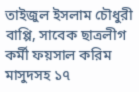তাইজুল ইসলাম চৌধুরী বাপ্পি, সাবেক ছাত্রলীগ কর্মী ফয়সাল করিম মাসুদসহ ১৭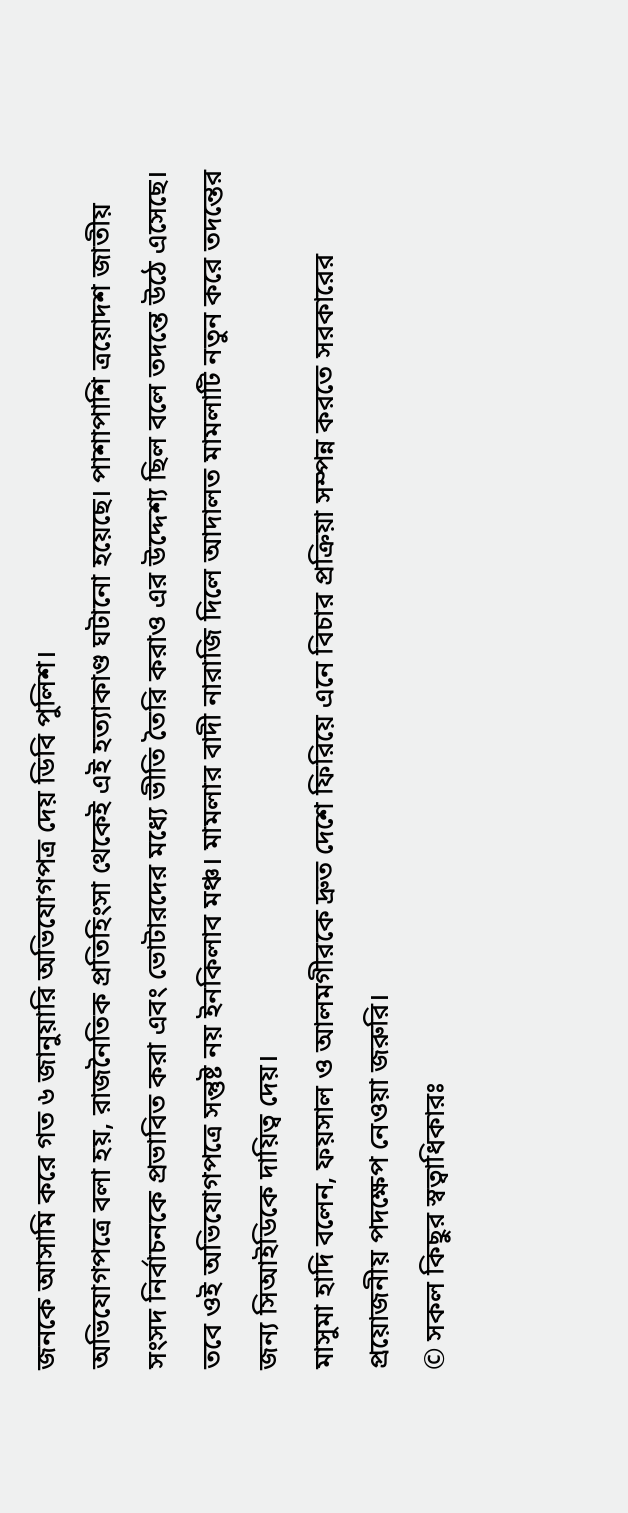জনকে আসামি করে গত ৬ জানুয়ারি অভিযোগপত্র দেয় ডিবি পুলিশ।
অভিযোগপত্রে বলা হয়, রাজনৈতিক প্রতিহিংসা থেকেই এই হত্যাকাণ্ড ঘটানো হয়েছে। পাশাপাশি ত্রয়োদশ জাতীয় সংসদ নির্বাচনকে প্রভাবিত করা এবং ভোটারদের মধ্যে ভীতি তৈরি করাও এর উদ্দেশ্য ছিল বলে তদন্তে উঠে এসেছে।
তবে ওই অভিযোগপত্রে সন্তুষ্ট নয় ইনকিলাব মঞ্চ। মামলার বাদী নারাজি দিলে আদালত মামলাটি নতুন করে তদন্তের জন্য সিআইডিকে দায়িত্ব দেয়।
মাসুমা হাদি বলেন, ফয়সাল ও আলমগীরকে দ্রুত দেশে ফিরিয়ে এনে বিচার প্রক্রিয়া সম্পন্ন করতে সরকারের প্রয়োজনীয় পদক্ষেপ নেওয়া জরুরি।
© সকল কিছুর স্বত্বাধিকারঃ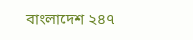বাংলাদেশ ২৪৭